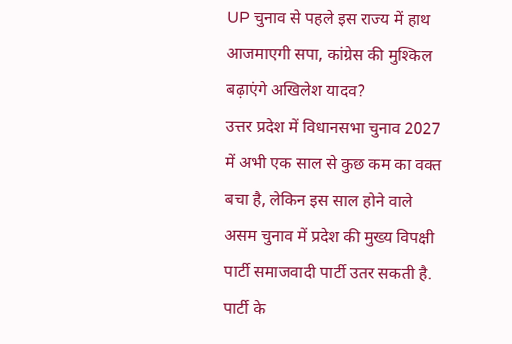UP चुनाव से पहले इस राज्य में हाथ आजमाएगी सपा, कांग्रेस की मुश्किल बढ़ाएंगे अखिलेश यादव?
उत्तर प्रदेश में विधानसभा चुनाव 2027 में अभी एक साल से कुछ कम का वक्त बचा है, लेकिन इस साल होने वाले असम चुनाव में प्रदेश की मुख्य विपक्षी पार्टी समाजवादी पार्टी उतर सकती है. पार्टी के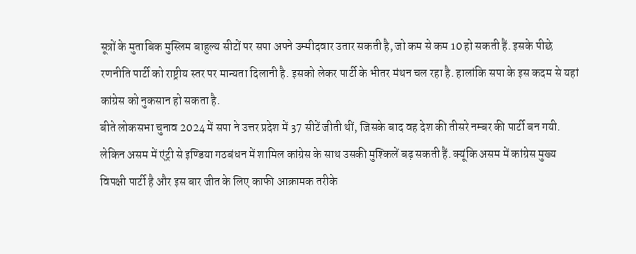सूत्रों के मुताबिक मुस्लिम बाहुल्य सीटों पर सपा अपने उम्मीदवार उतार सकती है, जो कम से कम 10 हो सकती हैं. इसके पीछे रणनीति पार्टी को राष्ट्रीय स्तर पर मान्यता दिलानी है. इसको लेकर पार्टी के भीतर मंथन चल रहा है. हालांकि सपा के इस कदम से यहां कांग्रेस को नुकसान हो सकता है.
बीते लोकसभा चुनाव 2024 में सपा ने उत्तर प्रदेश में 37 सीटें जीती थीं, जिसके बाद वह देश की तीसरे नम्बर की पार्टी बन गयी. लेकिन असम में एंट्री से इण्डिया गठबंधन में शामिल कांग्रेस के साथ उसकी मुश्किलें बढ़ सकती हैं. क्यूंकि असम में कांग्रेस मुख्य विपक्षी पार्टी है और इस बार जीत के लिए काफी आक्रामक तरीके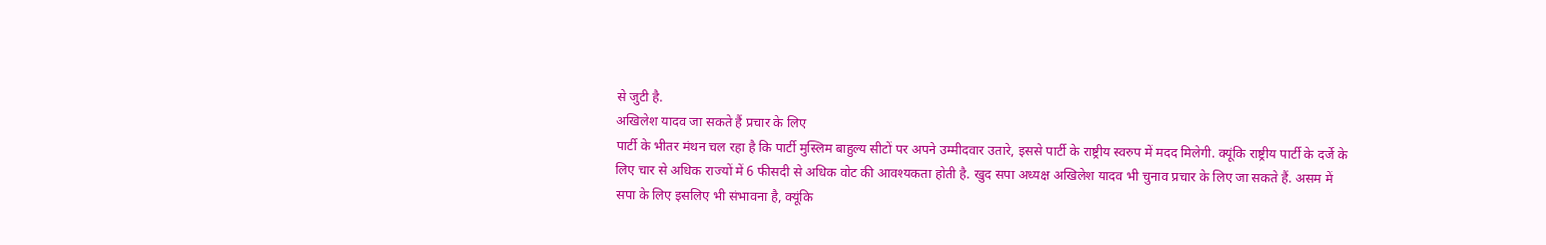से जुटी है.
अखिलेश यादव जा सकते हैं प्रचार के लिए
पार्टी के भीतर मंथन चल रहा है कि पार्टी मुस्लिम बाहुल्य सीटों पर अपने उम्मीदवार उतारे, इससे पार्टी के राष्ट्रीय स्वरुप में मदद मिलेगी. क्यूंकि राष्ट्रीय पार्टी के दर्जे के लिए चार से अधिक राज्यों में 6 फीसदी से अधिक वोट की आवश्यकता होती है. खुद सपा अध्यक्ष अखिलेश यादव भी चुनाव प्रचार के लिए जा सकते हैं. असम में सपा के लिए इसलिए भी संभावना है, क्यूंकि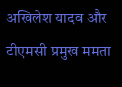अखिलेश यादव और टीएमसी प्रमुख ममता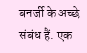बनर्जी के अच्छे संबंध हैं. एक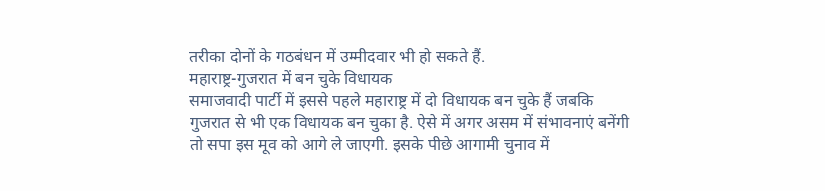तरीका दोनों के गठबंधन में उम्मीदवार भी हो सकते हैं.
महाराष्ट्र-गुजरात में बन चुके विधायक
समाजवादी पार्टी में इससे पहले महाराष्ट्र में दो विधायक बन चुके हैं जबकि गुजरात से भी एक विधायक बन चुका है. ऐसे में अगर असम में संभावनाएं बनेंगी तो सपा इस मूव को आगे ले जाएगी. इसके पीछे आगामी चुनाव में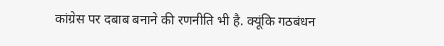कांग्रेस पर दबाब बनाने की रणनीति भी है. क्यूंकि गठबंधन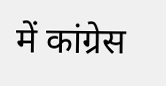में कांग्रेस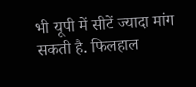भी यूपी में सीटें ज्यादा मांग सकती है. फिलहाल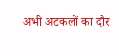अभी अटकलों का दौर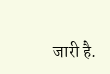जारी है.